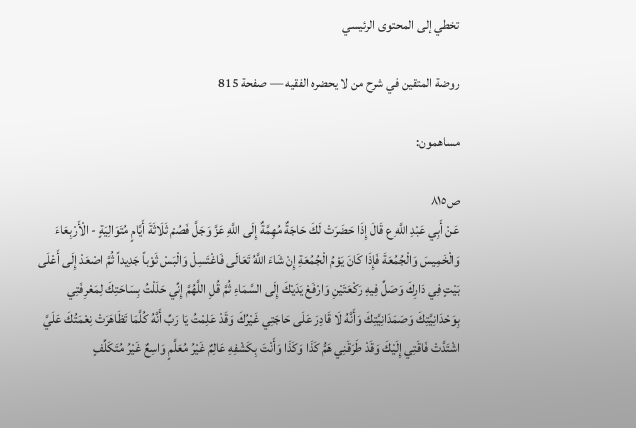تخطي إلى المحتوى الرئيسي

روضة المتقين في شرح من لا يحضره الفقيه — صفحة 815

مساهمون:

ص٨١٥
عَنْ أَبِي عَبْدِ اللَّهِ ع قَالَ إِذَا حَضَرَتْ لَكَ حَاجَةٌ مُهِمَّةٌ إِلَى اللَّهِ عَزَّ وَجَلَّ فَصُمْ ثَلَاثَةَ أَيَّامٍ مُتَوَالِيَةٍ - الْأَرْبِعَاءَ وَالْخَمِيسَ وَالْجُمُعَةَ فَإِذَا كَانَ يَوْمُ الْجُمُعَةِ إِنْ شَاءَ اللَّهُ تَعَالَى فَاغْتَسِلْ وَالْبَسْ ثَوْباً جَدِيداً ثُمَّ اصْعَدْ إِلَى أَعْلَى بَيْتٍ فِي دَارِكَ وَصَلِّ فِيهِ رَكْعَتَيْنِ وَارْفَعْ يَدَيْكَ إِلَى السَّمَاءِ ثُمَّ قُلِ اللَّهُمَّ إِنِّي حَلَلْتُ بِسَاحَتِكَ لِمَعْرِفَتِي بِوَحْدَانِيَّتِكَ وَصَمَدَانِيَّتِكَ وَأَنَّهُ لَا قَادِرَ عَلَى حَاجَتِي غَيْرُكَ وَقَدْ عَلِمْتُ يَا رَبِّ أَنَّهُ كُلَّمَا تَظَاهَرَتْ نِعْمَتُكَ عَلَيَّ اشْتَدَّتْ فَاقَتِي إِلَيْكَ وَقَدْ طَرَقَنِي هَمُّ كَذَا وَكَذَا وَأَنْتَ بِكَشْفِهِ عَالِمٌ غَيْرُ مُعَلَّمٍ وَاسِعٌ غَيْرُ مُتَكَلِّفٍ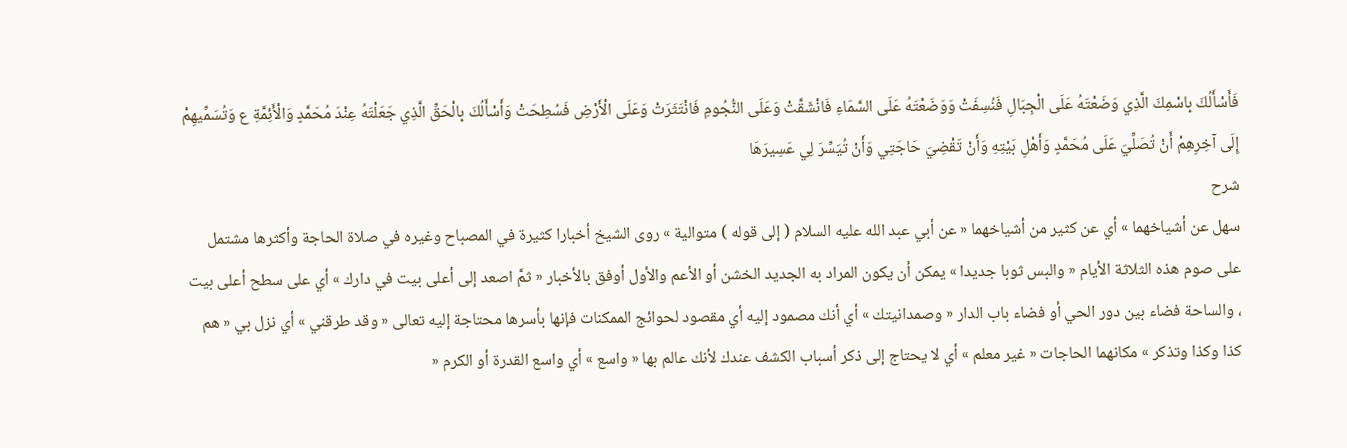فَأَسْأَلُكَ بِاسْمِكَ الَّذِي وَضَعْتَهُ عَلَى الْجِبَالِ فَنُسِفَتْ وَوَضَعْتَهُ عَلَى السَّمَاءِ فَانْشَقَّتْ وَعَلَى النُّجُومِ فَانْتَثَرَتْ وَعَلَى الْأَرْضِ فَسُطِحَتْ وَأَسْأَلُكَ بِالْحَقِّ الَّذِي جَعَلْتَهُ عِنْدَ مُحَمَّدٍ وَالْأَئِمَّةِ ع وَتُسَمِّيهِمْ إِلَى آخِرِهِمْ أَنْ تُصَلِّيَ عَلَى مُحَمَّدٍ وَأَهْلِ بَيْتِهِ وَأَنْ تَقْضِيَ حَاجَتِي وَأَنْ تُيَسِّرَ لِي عَسِيرَهَا
شرح
سهل عن أشياخهما » أي عن كثير من أشياخهما « عن أبي عبد الله عليه السلام ( إلى قوله ) متوالية » روى الشيخ أخبارا كثيرة في المصباح وغيره في صلاة الحاجة وأكثرها مشتمل على صوم هذه الثلاثة الأيام « والبس ثوبا جديدا » يمكن أن يكون المراد به الجديد الخشن أو الأعم والأول أوفق بالأخبار « ثمَّ اصعد إلى أعلى بيت في دارك » أي على سطح أعلى بيت ، والساحة فضاء بين دور الحي أو فضاء باب الدار « وصمدانيتك » أي أنك مصمود إليه أي مقصود لحوائج الممكنات فإنها بأسرها محتاجة إليه تعالى « وقد طرقني » أي نزل بي « هم كذا وكذا وتذكر » مكانهما الحاجات « غير معلم » أي لا يحتاج إلى ذكر أسباب الكشف عندك لأنك عالم بها « واسع » أي واسع القدرة أو الكرم «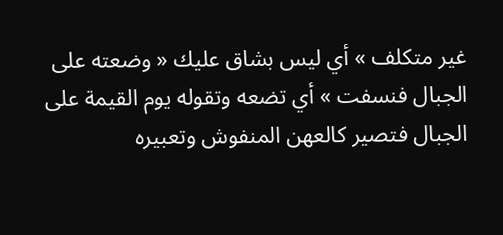غير متكلف » أي ليس بشاق عليك « وضعته على الجبال فنسفت » أي تضعه وتقوله يوم القيمة على الجبال فتصير كالعهن المنفوش وتعبيره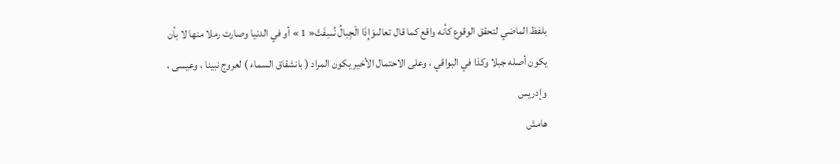بلفظ الماضي لتحقق الوقوع كأنه واقع كما قال تعالىوَإِذَا الْجِبالُ نُسِفَتْ« 1 » أو في الدنيا وصارت رملا منها لا بأن يكون أصله جبلا وكذا في البواقي ، وعلى الاحتمال الأخير يكون المراد ( بانشقاق السماء ) لعروج نبينا ، وعيسى ، وإدريس
هامش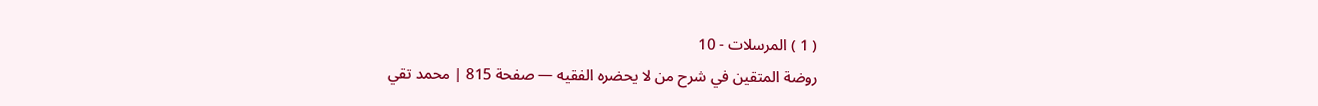( 1 ) المرسلات - 10
روضة المتقين في شرح من لا يحضره الفقيه — صفحة 815 | محمد تقي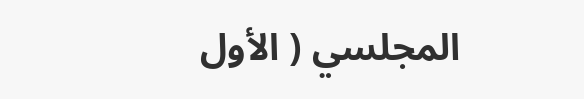المجلسي ( الأول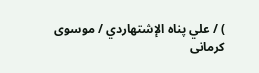) / علي پناه الإشتهاردي / موسوى كرمانى